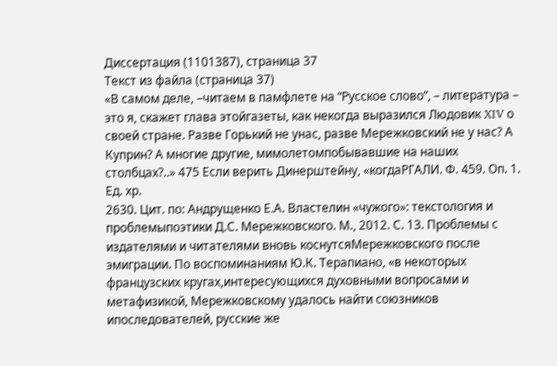Диссертация (1101387), страница 37
Текст из файла (страница 37)
«В самом деле, –читаем в памфлете на “Русское слово”, – литература – это я, скажет глава этойгазеты, как некогда выразился Людовик XIV о своей стране. Разве Горький не унас, разве Мережковский не у нас? А Куприн? А многие другие, мимолетомпобывавшие на наших столбцах?..» 475 Если верить Динерштейну, «когдаРГАЛИ. Ф. 459. Оп. 1. Ед. хр.
2630. Цит. по: Андрущенко Е.А. Властелин «чужого»: текстология и проблемыпоэтики Д.С. Мережковского. М., 2012. С. 13. Проблемы с издателями и читателями вновь коснутсяМережковского после эмиграции. По воспоминаниям Ю.К. Терапиано, «в некоторых французских кругах,интересующихся духовными вопросами и метафизикой, Мережковскому удалось найти союзников ипоследователей, русские же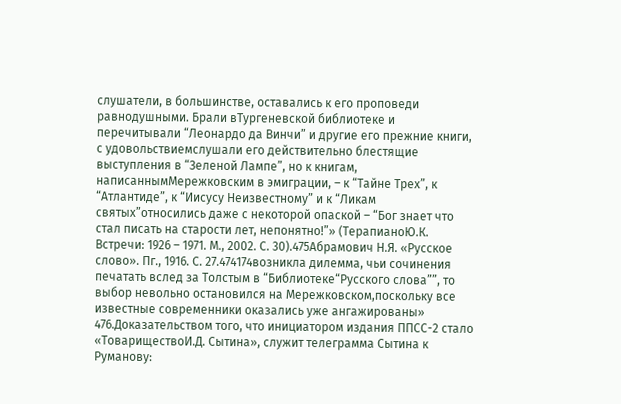слушатели, в большинстве, оставались к его проповеди равнодушными. Брали вТургеневской библиотеке и перечитывали “Леонардо да Винчи” и другие его прежние книги, с удовольствиемслушали его действительно блестящие выступления в “Зеленой Лампе”, но к книгам, написаннымМережковским в эмиграции, – к “Тайне Трех”, к “Атлантиде”, к “Иисусу Неизвестному” и к “Ликам святых”относились даже с некоторой опаской – “Бог знает что стал писать на старости лет, непонятно!”» (ТерапианоЮ.К.
Встречи: 1926 – 1971. М., 2002. С. 30).475Абрамович Н.Я. «Русское слово». Пг., 1916. С. 27.474174возникла дилемма, чьи сочинения печатать вслед за Толстым в “Библиотеке“Русского слова””, то выбор невольно остановился на Мережковском,поскольку все известные современники оказались уже ангажированы» 476.Доказательством того, что инициатором издания ППСС-2 стало «ТовариществоИ.Д. Сытина», служит телеграмма Сытина к Руманову: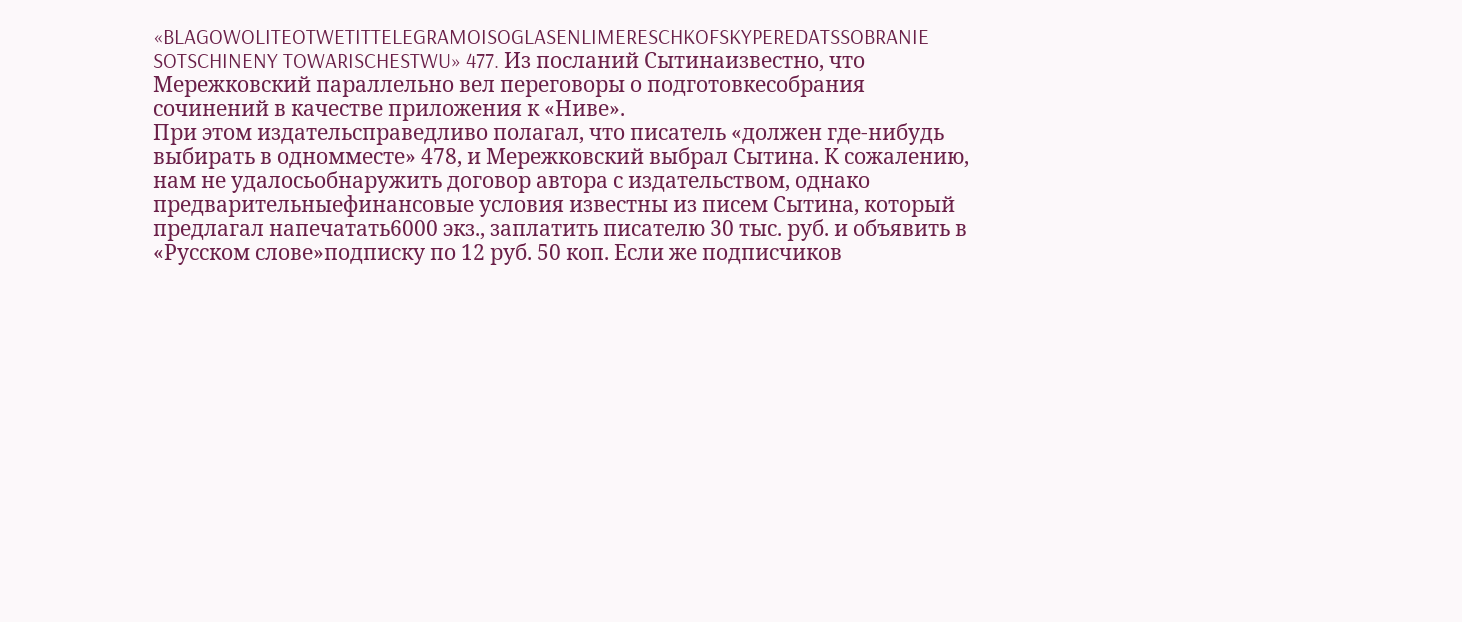«BLAGOWOLITEOTWETITTELEGRAMOISOGLASENLIMERESCHKOFSKYPEREDATSSOBRANIE SOTSCHINENY TOWARISCHESTWU» 477. Из посланий Сытинаизвестно, что Мережковский параллельно вел переговоры о подготовкесобрания сочинений в качестве приложения к «Ниве».
При этом издательсправедливо полагал, что писатель «должен где-нибудь выбирать в одномместе» 478, и Мережковский выбрал Сытина. К сожалению, нам не удалосьобнаружить договор автора с издательством, однако предварительныефинансовые условия известны из писем Сытина, который предлагал напечатать6000 экз., заплатить писателю 30 тыс. руб. и объявить в «Русском слове»подписку по 12 руб. 50 коп. Если же подписчиков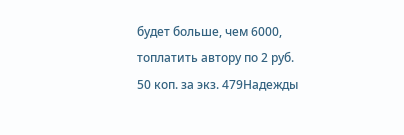будет больше, чем 6000, топлатить автору по 2 руб.
50 коп. за экз. 479Надежды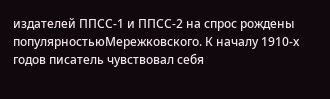издателей ППСС-1 и ППСС-2 на спрос рождены популярностьюМережковского. К началу 1910-х годов писатель чувствовал себя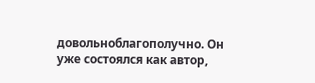довольноблагополучно. Он уже состоялся как автор,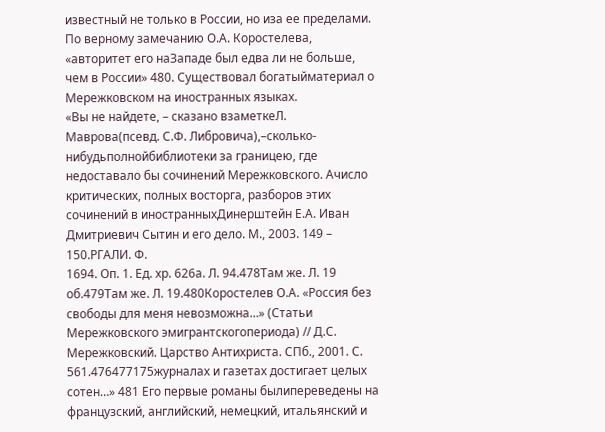известный не только в России, но иза ее пределами. По верному замечанию О.А. Коростелева, «авторитет его наЗападе был едва ли не больше, чем в России» 480. Существовал богатыйматериал о Мережковском на иностранных языках.
«Вы не найдете, – сказано взаметкеЛ. Маврова(псевд. С.Ф. Либровича),–сколько-нибудьполнойбиблиотеки за границею, где недоставало бы сочинений Мережковского. Ачисло критических, полных восторга, разборов этих сочинений в иностранныхДинерштейн Е.А. Иван Дмитриевич Сытин и его дело. М., 2003. 149 – 150.РГАЛИ. Ф.
1694. Оп. 1. Ед. хр. 626а. Л. 94.478Там же. Л. 19 об.479Там же. Л. 19.480Коростелев О.А. «Россия без свободы для меня невозможна…» (Статьи Мережковского эмигрантскогопериода) // Д.С. Мережковский. Царство Антихриста. СПб., 2001. С. 561.476477175журналах и газетах достигает целых сотен…» 481 Его первые романы былипереведены на французский, английский, немецкий, итальянский и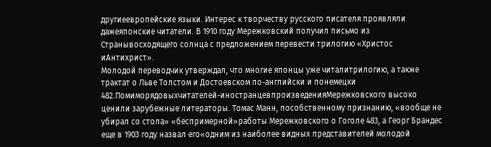другиеевропейские языки. Интерес к творчеству русского писателя проявляли дажеяпонские читатели. В 1910 году Мережковский получил письмо из Странывосходящего солнца с предложением перевести трилогию «Христос иАнтихрист».
Молодой переводчик утверждал, что многие японцы уже читалитрилогию, а также трактат о Льве Толстом и Достоевском по-английски и понемецки 482.Помиморядовыхчитателей-иностранцевпроизведенияМережковского высоко ценили зарубежные литераторы. Томас Манн, пособственному признанию, «вообще не убирал со стола» «беспримерной»работы Мережковского о Гоголе 483, а Георг Брандес еще в 1903 году назвал его«одним из наиболее видных представителей молодой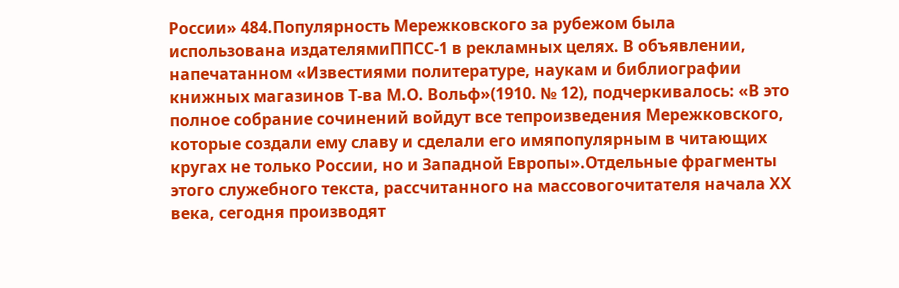России» 484.Популярность Мережковского за рубежом была использована издателямиППСС-1 в рекламных целях. В объявлении, напечатанном «Известиями политературе, наукам и библиографии книжных магазинов Т-ва М.О. Вольф»(1910. № 12), подчеркивалось: «В это полное собрание сочинений войдут все тепроизведения Мережковского, которые создали ему славу и сделали его имяпопулярным в читающих кругах не только России, но и Западной Европы».Отдельные фрагменты этого служебного текста, рассчитанного на массовогочитателя начала ХХ века, сегодня производят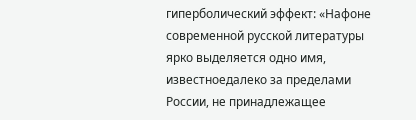гиперболический эффект: «Нафоне современной русской литературы ярко выделяется одно имя, известноедалеко за пределами России, не принадлежащее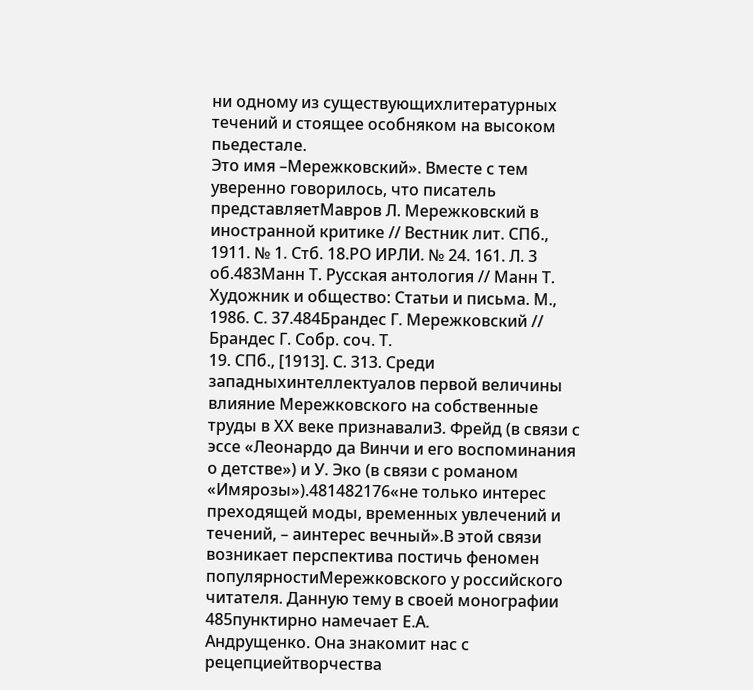ни одному из существующихлитературных течений и стоящее особняком на высоком пьедестале.
Это имя –Мережковский». Вместе с тем уверенно говорилось, что писатель представляетМавров Л. Мережковский в иностранной критике // Вестник лит. СПб., 1911. № 1. Стб. 18.РО ИРЛИ. № 24. 161. Л. 3 об.483Манн Т. Русская антология // Манн Т. Художник и общество: Статьи и письма. М., 1986. С. 37.484Брандес Г. Мережковский // Брандес Г. Собр. соч. Т.
19. СПб., [1913]. С. 313. Среди западныхинтеллектуалов первой величины влияние Мережковского на собственные труды в ХХ веке признавалиЗ. Фрейд (в связи с эссе «Леонардо да Винчи и его воспоминания о детстве») и У. Эко (в связи с романом «Имярозы»).481482176«не только интерес преходящей моды, временных увлечений и течений, – аинтерес вечный».В этой связи возникает перспектива постичь феномен популярностиМережковского у российского читателя. Данную тему в своей монографии 485пунктирно намечает Е.А.
Андрущенко. Она знакомит нас с рецепциейтворчества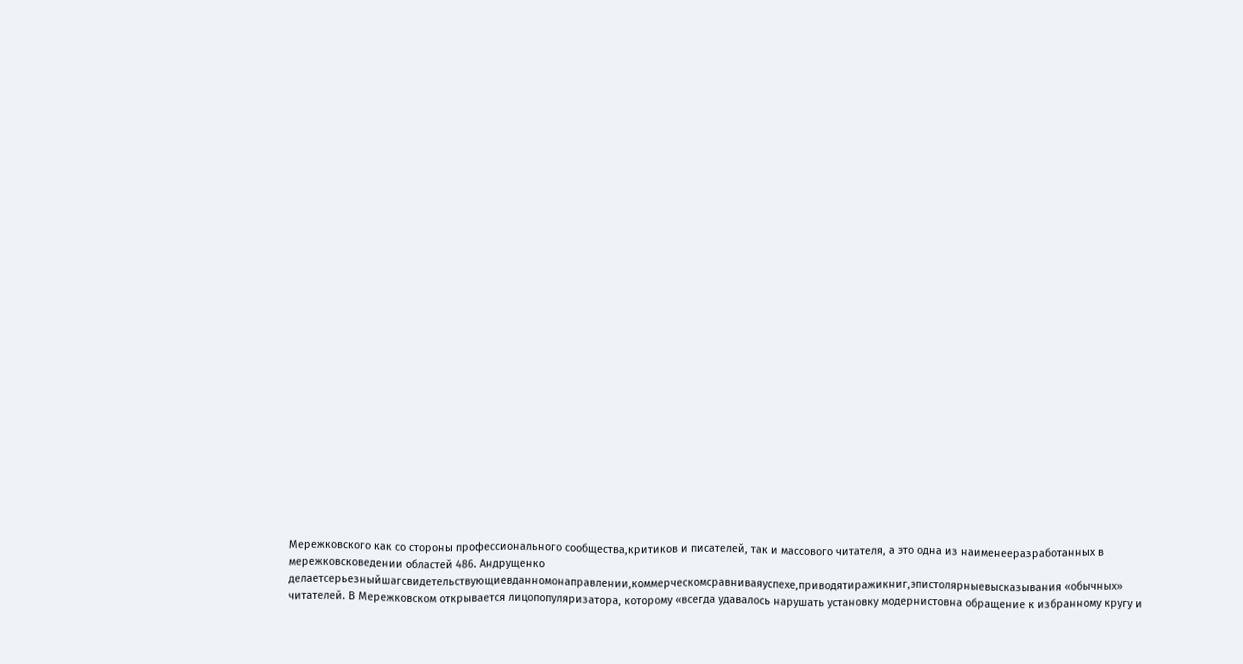Мережковского как со стороны профессионального сообщества,критиков и писателей, так и массового читателя, а это одна из наименееразработанных в мережковсковедении областей 486. Андрущенко делаетсерьезныйшагсвидетельствующиевданномонаправлении,коммерческомсравниваяуспехе,приводятиражикниг,эпистолярныевысказывания «обычных» читателей. В Мережковском открывается лицопопуляризатора, которому «всегда удавалось нарушать установку модернистовна обращение к избранному кругу и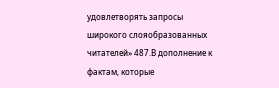удовлетворять запросы широкого слояобразованных читателей» 487.В дополнение к фактам, которые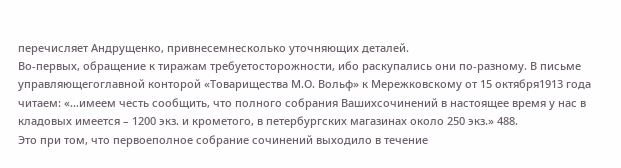перечисляет Андрущенко, привнесемнесколько уточняющих деталей.
Во-первых, обращение к тиражам требуетосторожности, ибо раскупались они по-разному. В письме управляющегоглавной конторой «Товарищества М.О. Вольф» к Мережковскому от 15 октября1913 года читаем: «…имеем честь сообщить, что полного собрания Вашихсочинений в настоящее время у нас в кладовых имеется – 1200 экз. и крометого, в петербургских магазинах около 250 экз.» 488.
Это при том, что первоеполное собрание сочинений выходило в течение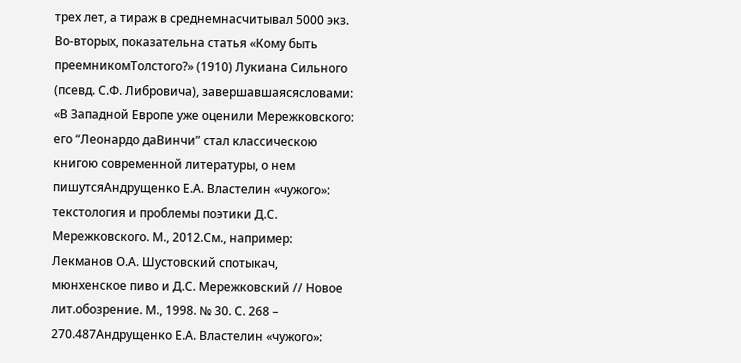трех лет, а тираж в среднемнасчитывал 5000 экз. Во-вторых, показательна статья «Кому быть преемникомТолстого?» (1910) Лукиана Сильного (псевд. С.Ф. Либровича), завершавшаясясловами: «В Западной Европе уже оценили Мережковского: его “Леонардо даВинчи” стал классическою книгою современной литературы, о нем пишутсяАндрущенко Е.А. Властелин «чужого»: текстология и проблемы поэтики Д.С.
Мережковского. М., 2012.См., например: Лекманов О.А. Шустовский спотыкач, мюнхенское пиво и Д.С. Мережковский // Новое лит.обозрение. М., 1998. № 30. С. 268 – 270.487Андрущенко Е.А. Властелин «чужого»: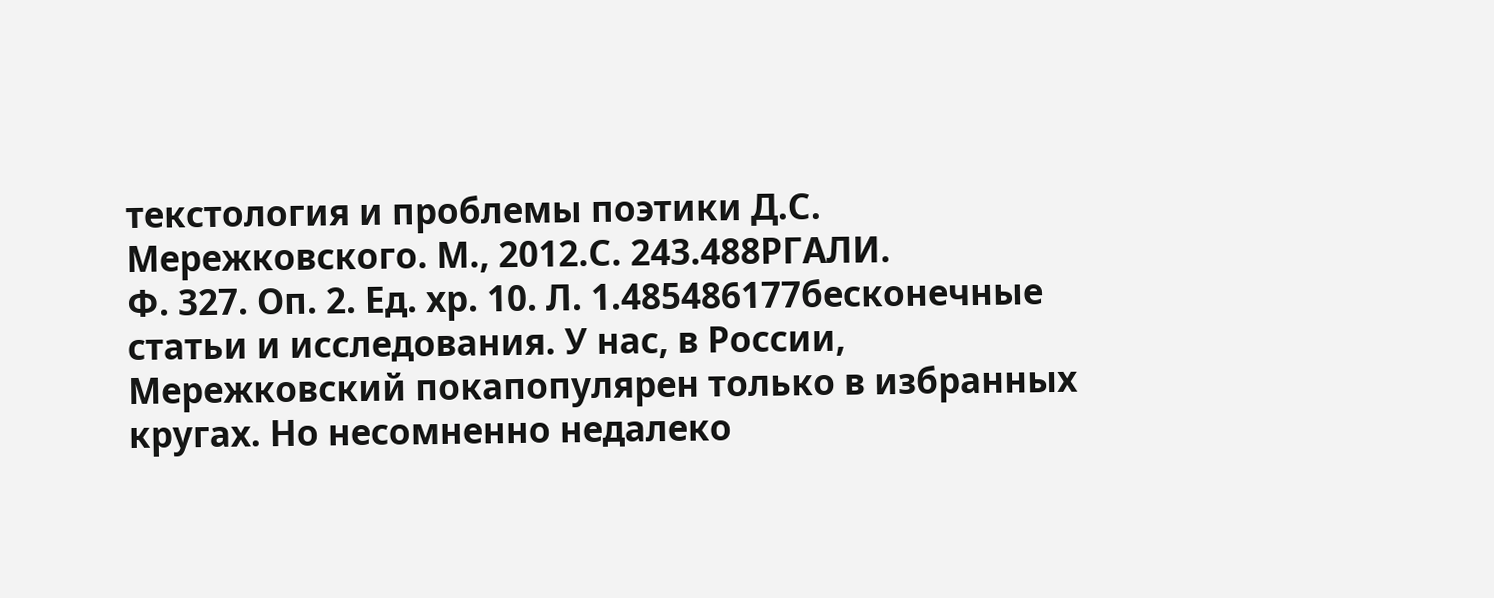текстология и проблемы поэтики Д.С. Мережковского. М., 2012.С. 243.488РГАЛИ.
Ф. 327. Оп. 2. Ед. хр. 10. Л. 1.485486177бесконечные статьи и исследования. У нас, в России, Мережковский покапопулярен только в избранных кругах. Но несомненно недалеко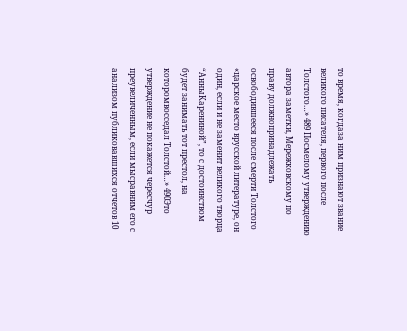то время, когдаза ним признают звание великого писателя, первого после Толстого…» 489 Посмелому утверждению автора заметки, Мережковскому по праву должнопринадлежать освободившееся после смерти Толстого «царское место врусской литературе, он один, если и не заменит великого творца “АнныКарениной”, то с достоинством будет занимать тот престол, на которомвосседал Толстой…» 490Это утверждение не покажется чересчур преувеличенным, если мысравним его с анализом публиковавшихся отчетов 10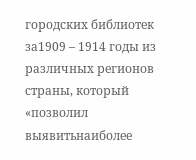городских библиотек за1909 – 1914 годы из различных регионов страны, который «позволил выявитьнаиболее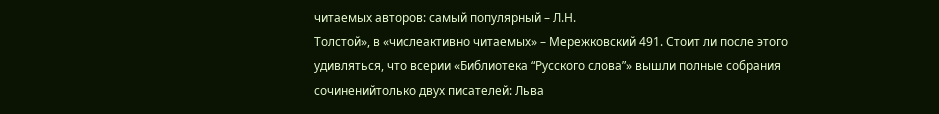читаемых авторов: самый популярный – Л.Н.
Толстой», в «числеактивно читаемых» – Мережковский 491. Стоит ли после этого удивляться, что всерии «Библиотека “Русского слова”» вышли полные собрания сочиненийтолько двух писателей: Льва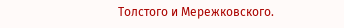Толстого и Мережковского.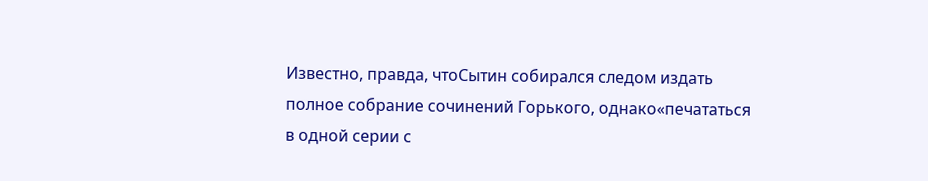Известно, правда, чтоСытин собирался следом издать полное собрание сочинений Горького, однако«печататься в одной серии с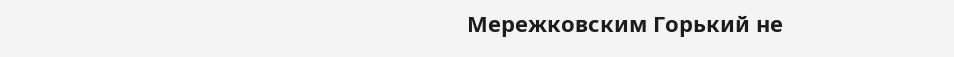Мережковским Горький не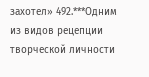захотел» 492.***Одним из видов рецепции творческой личности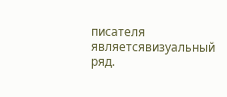писателя являетсявизуальный ряд.